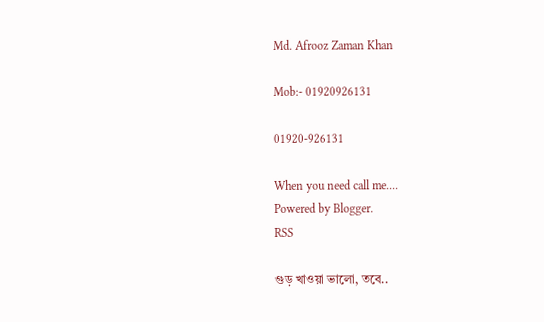Md. Afrooz Zaman Khan

Mob:- 01920926131

01920-926131

When you need call me....
Powered by Blogger.
RSS

গুড় খাওয়া ভালো, তবে..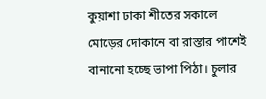কুয়াশা ঢাকা শীতের সকালে মোড়ের দোকানে বা রাস্তার পাশেই বানানো হচ্ছে ভাপা পিঠা। চুলার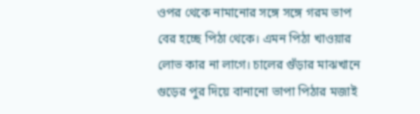ওপর থেকে নামানোর সঙ্গে সঙ্গে গরম ভাপ বের হচ্ছে পিঠা থেকে। এমন পিঠা খাওয়ার লোভ কার না লাগে। চালের গুঁড়ার মাঝখানে গুড়ের পুর দিয়ে বানানো ভাপা পিঠার মজাই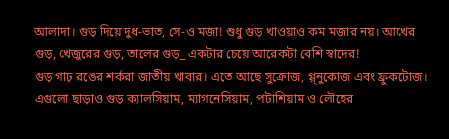আলাদা। গুড় দিয়ে দুধ-ভাত, সে-ও মজা! শুধু গুড় খাওয়াও কম মজার নয়। আখের গুড়, খেজুরের গুড়, তালের গুড়_ একটার চেয়ে আরেকটা বেশি স্বাদের!
গুড় গাঢ় রঙের শর্করা জাতীয় খাবার। এতে আছে সুক্রোজ, গ্গ্নুকোজ এবং ফ্রুকটোজ। এগুলো ছাড়াও গুড় ক্যালসিয়াম, ম্যাগনেসিয়াম, পটাশিয়াম ও লৌহের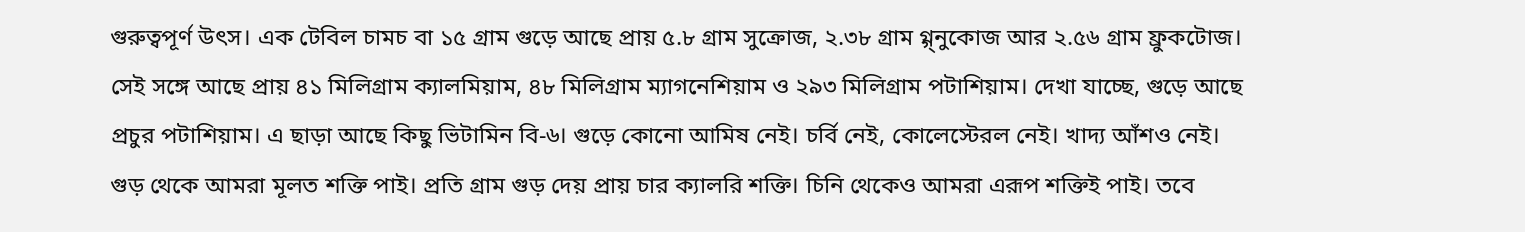গুরুত্বপূর্ণ উৎস। এক টেবিল চামচ বা ১৫ গ্রাম গুড়ে আছে প্রায় ৫.৮ গ্রাম সুক্রোজ, ২.৩৮ গ্রাম গ্গ্নুকোজ আর ২.৫৬ গ্রাম ফ্রুকটোজ। সেই সঙ্গে আছে প্রায় ৪১ মিলিগ্রাম ক্যালমিয়াম, ৪৮ মিলিগ্রাম ম্যাগনেশিয়াম ও ২৯৩ মিলিগ্রাম পটাশিয়াম। দেখা যাচ্ছে, গুড়ে আছে প্রচুর পটাশিয়াম। এ ছাড়া আছে কিছু ভিটামিন বি-৬। গুড়ে কোনো আমিষ নেই। চর্বি নেই, কোলেস্টেরল নেই। খাদ্য আঁশও নেই।
গুড় থেকে আমরা মূলত শক্তি পাই। প্রতি গ্রাম গুড় দেয় প্রায় চার ক্যালরি শক্তি। চিনি থেকেও আমরা এরূপ শক্তিই পাই। তবে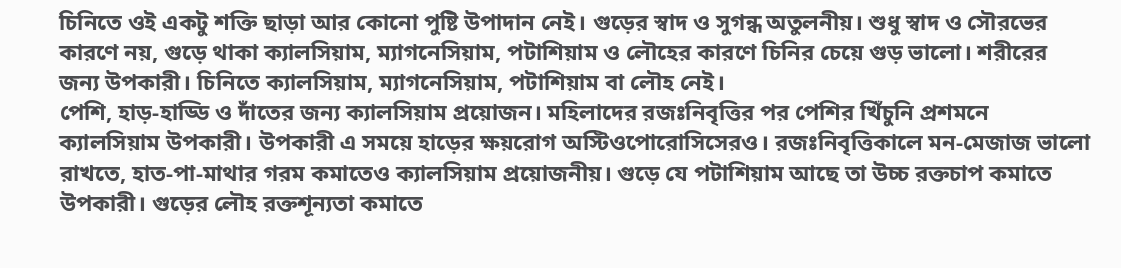চিনিতে ওই একটু শক্তি ছাড়া আর কোনো পুষ্টি উপাদান নেই। গুড়ের স্বাদ ও সুগন্ধ অতুলনীয়। শুধু স্বাদ ও সৌরভের কারণে নয়, গুড়ে থাকা ক্যালসিয়াম, ম্যাগনেসিয়াম, পটাশিয়াম ও লৌহের কারণে চিনির চেয়ে গুড় ভালো। শরীরের জন্য উপকারী। চিনিতে ক্যালসিয়াম, ম্যাগনেসিয়াম, পটাশিয়াম বা লৌহ নেই।
পেশি, হাড়-হাড্ডি ও দাঁতের জন্য ক্যালসিয়াম প্রয়োজন। মহিলাদের রজঃনিবৃত্তির পর পেশির খিঁচুনি প্রশমনে ক্যালসিয়াম উপকারী। উপকারী এ সময়ে হাড়ের ক্ষয়রোগ অস্টিওপোরোসিসেরও। রজঃনিবৃত্তিকালে মন-মেজাজ ভালো রাখতে, হাত-পা-মাথার গরম কমাতেও ক্যালসিয়াম প্রয়োজনীয়। গুড়ে যে পটাশিয়াম আছে তা উচ্চ রক্তচাপ কমাতে উপকারী। গুড়ের লৌহ রক্তশূন্যতা কমাতে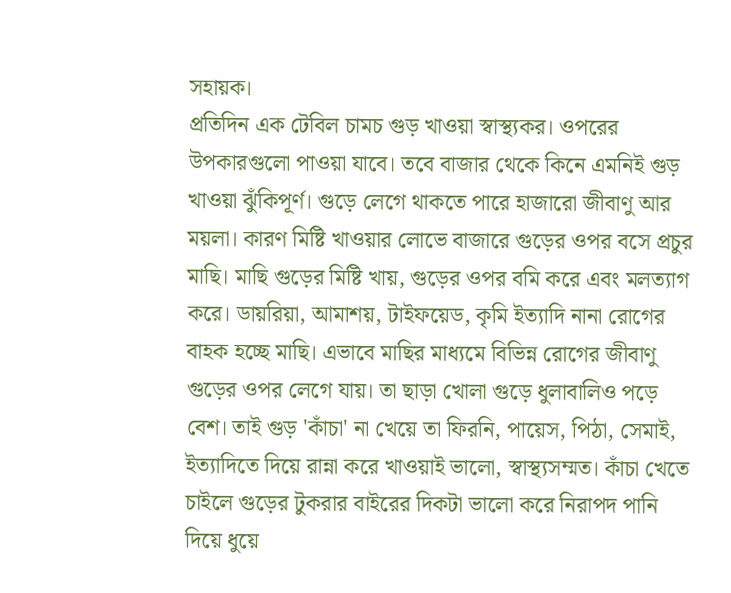সহায়ক।
প্রতিদিন এক টেবিল চামচ গুড় খাওয়া স্বাস্থ্যকর। ওপরের উপকারগুলো পাওয়া যাবে। তবে বাজার থেকে কিনে এমনিই গুড় খাওয়া ঝুঁকিপূর্ণ। গুড়ে লেগে থাকতে পারে হাজারো জীবাণু আর ময়লা। কারণ মিষ্টি খাওয়ার লোভে বাজারে গুড়ের ওপর বসে প্রচুর মাছি। মাছি গুড়ের মিষ্টি খায়, গুড়ের ওপর বমি করে এবং মলত্যাগ করে। ডায়রিয়া, আমাশয়, টাইফয়েড, কৃমি ইত্যাদি নানা রোগের বাহক হচ্ছে মাছি। এভাবে মাছির মাধ্যমে বিভিন্ন রোগের জীবাণু গুড়ের ওপর লেগে যায়। তা ছাড়া খোলা গুড়ে ধুলাবালিও পড়ে বেশ। তাই গুড় 'কাঁচা' না খেয়ে তা ফিরনি, পায়েস, পিঠা, সেমাই, ইত্যাদিতে দিয়ে রান্না করে খাওয়াই ভালো, স্বাস্থ্যসম্মত। কাঁচা খেতে চাইলে গুড়ের টুকরার বাইরের দিকটা ভালো করে নিরাপদ পানি দিয়ে ধুয়ে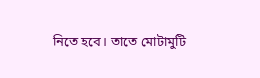নিতে হবে। তাতে মোটামুটি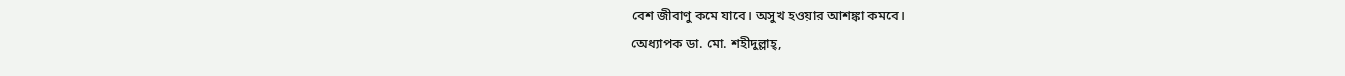বেশ জীবাণু কমে যাবে। অসুখ হওয়ার আশঙ্কা কমবে।
অেধ্যাপক ডা. মো. শহীদুল্লাহ্,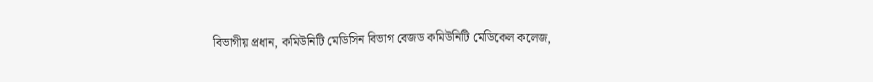বিভাগীয় প্রধান, কমিউনিটি মেডিসিন বিভাগ বেজড কমিউনিটি মেডিকেল কলেজ,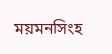ময়মনসিংহ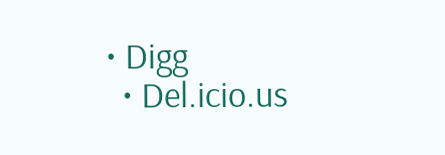• Digg
  • Del.icio.us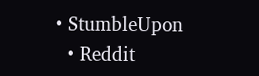• StumbleUpon
  • Reddit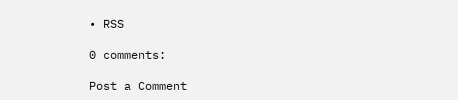• RSS

0 comments:

Post a Comment